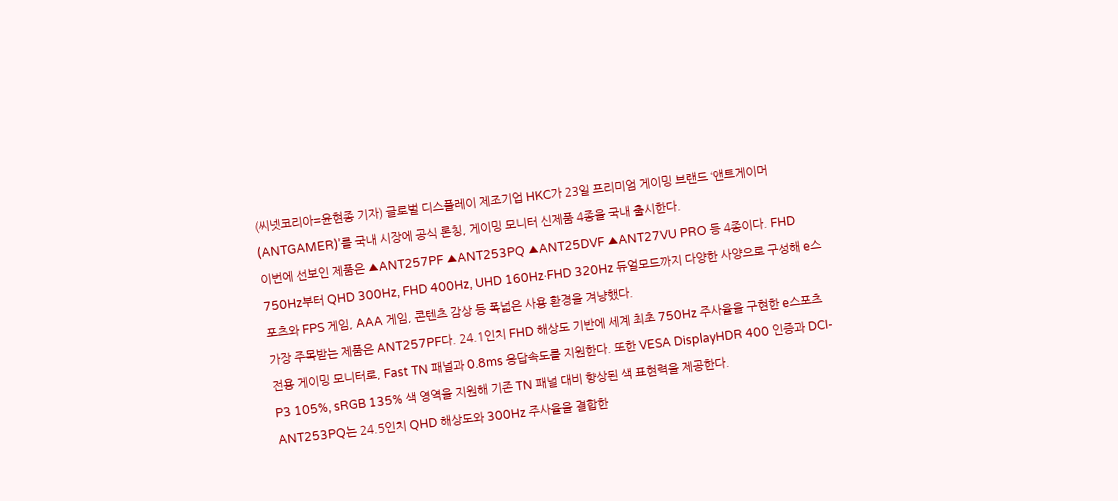(씨넷코리아=윤현종 기자) 글로벌 디스플레이 제조기업 HKC가 23일 프리미엄 게이밍 브랜드 ‘앤트게이머(ANTGAMER)’를 국내 시장에 공식 론칭, 게이밍 모니터 신제품 4종을 국내 출시한다.
이번에 선보인 제품은 ▲ANT257PF ▲ANT253PQ ▲ANT25DVF ▲ANT27VU PRO 등 4종이다. FHD 750Hz부터 QHD 300Hz, FHD 400Hz, UHD 160Hz·FHD 320Hz 듀얼모드까지 다양한 사양으로 구성해 e스포츠와 FPS 게임, AAA 게임, 콘텐츠 감상 등 폭넓은 사용 환경을 겨냥했다.
가장 주목받는 제품은 ANT257PF다. 24.1인치 FHD 해상도 기반에 세계 최초 750Hz 주사율을 구현한 e스포츠 전용 게이밍 모니터로, Fast TN 패널과 0.8ms 응답속도를 지원한다. 또한 VESA DisplayHDR 400 인증과 DCI-P3 105%, sRGB 135% 색 영역을 지원해 기존 TN 패널 대비 향상된 색 표현력을 제공한다.
ANT253PQ는 24.5인치 QHD 해상도와 300Hz 주사율을 결합한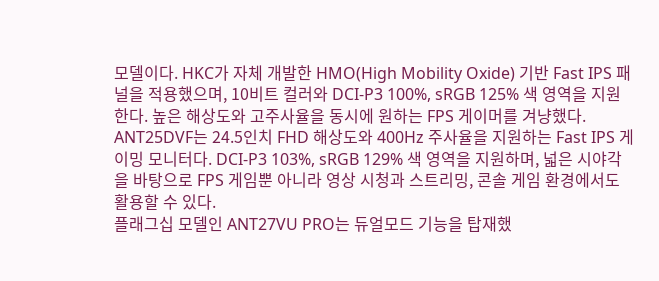모델이다. HKC가 자체 개발한 HMO(High Mobility Oxide) 기반 Fast IPS 패널을 적용했으며, 10비트 컬러와 DCI-P3 100%, sRGB 125% 색 영역을 지원한다. 높은 해상도와 고주사율을 동시에 원하는 FPS 게이머를 겨냥했다.
ANT25DVF는 24.5인치 FHD 해상도와 400Hz 주사율을 지원하는 Fast IPS 게이밍 모니터다. DCI-P3 103%, sRGB 129% 색 영역을 지원하며, 넓은 시야각을 바탕으로 FPS 게임뿐 아니라 영상 시청과 스트리밍, 콘솔 게임 환경에서도 활용할 수 있다.
플래그십 모델인 ANT27VU PRO는 듀얼모드 기능을 탑재했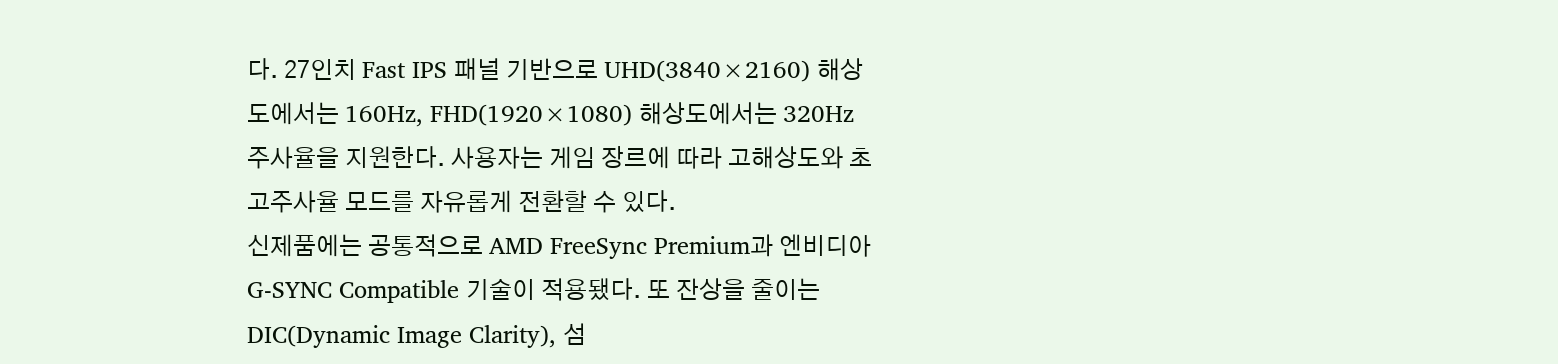다. 27인치 Fast IPS 패널 기반으로 UHD(3840×2160) 해상도에서는 160Hz, FHD(1920×1080) 해상도에서는 320Hz 주사율을 지원한다. 사용자는 게임 장르에 따라 고해상도와 초고주사율 모드를 자유롭게 전환할 수 있다.
신제품에는 공통적으로 AMD FreeSync Premium과 엔비디아 G-SYNC Compatible 기술이 적용됐다. 또 잔상을 줄이는 DIC(Dynamic Image Clarity), 섬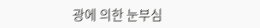광에 의한 눈부심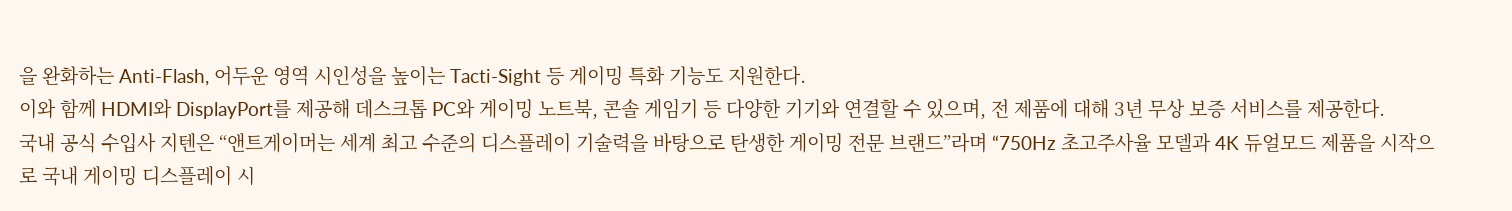을 완화하는 Anti-Flash, 어두운 영역 시인성을 높이는 Tacti-Sight 등 게이밍 특화 기능도 지원한다.
이와 함께 HDMI와 DisplayPort를 제공해 데스크톱 PC와 게이밍 노트북, 콘솔 게임기 등 다양한 기기와 연결할 수 있으며, 전 제품에 대해 3년 무상 보증 서비스를 제공한다.
국내 공식 수입사 지텐은 “앤트게이머는 세계 최고 수준의 디스플레이 기술력을 바탕으로 탄생한 게이밍 전문 브랜드”라며 “750Hz 초고주사율 모델과 4K 듀얼모드 제품을 시작으로 국내 게이밍 디스플레이 시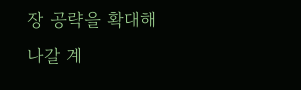장 공략을 확대해 나갈 계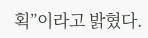획”이라고 밝혔다.